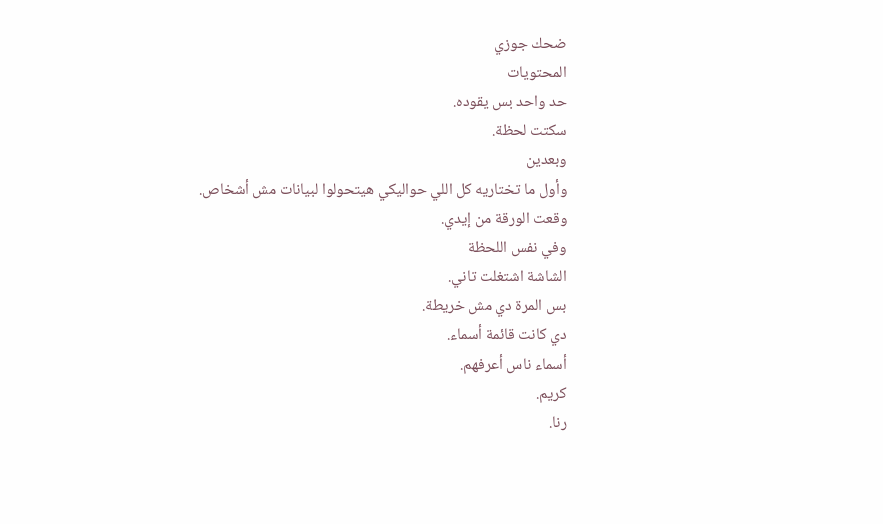ضحك جوزي
المحتويات
حد واحد بس يقوده.
سكتت لحظة.
وبعدين
وأول ما تختاريه كل اللي حواليكي هيتحولوا لبيانات مش أشخاص.
وقعت الورقة من إيدي.
وفي نفس اللحظة
الشاشة اشتغلت تاني.
بس المرة دي مش خريطة.
دي كانت قائمة أسماء.
أسماء ناس أعرفهم.
كريم.
رنا.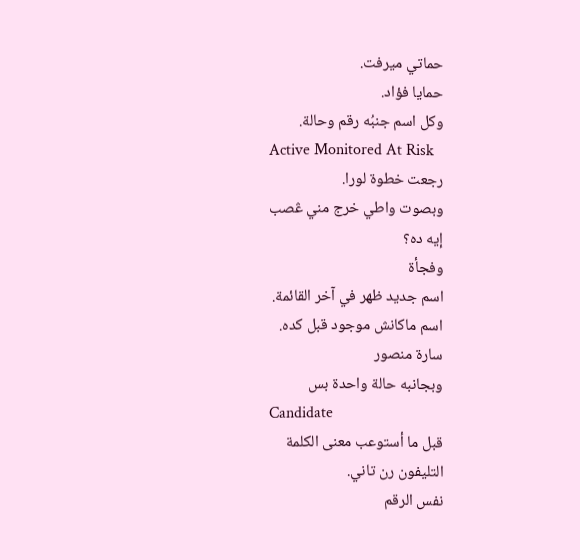حماتي ميرفت.
حمايا فؤاد.
وكل اسم جنبُه رقم وحالة.
Active Monitored At Risk
رجعت خطوة لورا.
وبصوت واطي خرج مني ڠصب
إيه ده؟
وفجأة
اسم جديد ظهر في آخر القائمة.
اسم ماكانش موجود قبل كده.
سارة منصور
وبجانبه حالة واحدة بس
Candidate
قبل ما أستوعب معنى الكلمة
التليفون رن تاني.
نفس الرقم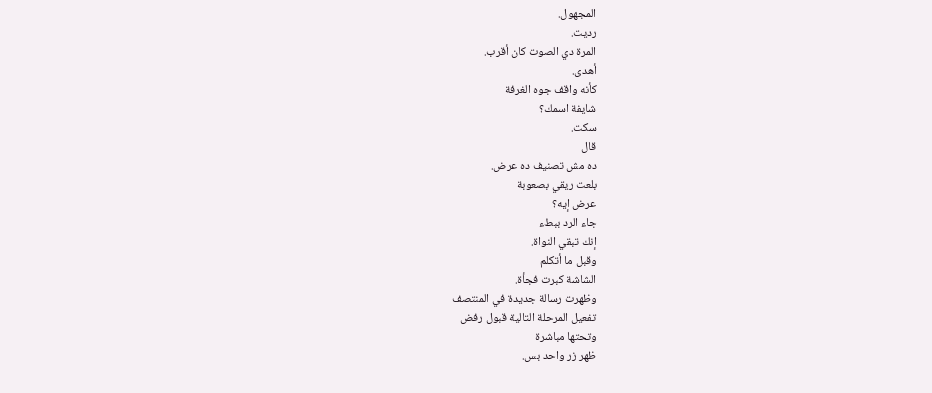المجهول.
رديت.
المرة دي الصوت كان أقرب.
أهدى.
كأنه واقف جوه الغرفة
شايفة اسمك؟
سكت.
قال
ده مش تصنيف ده عرض.
بلعت ريقي بصعوبة
عرض إيه؟
جاء الرد ببطء
إنك تبقي النواة.
وقبل ما أتكلم
الشاشة كبرت فجأة.
وظهرت رسالة جديدة في المنتصف
تفعيل المرحلة التالية قبول رفض
وتحتها مباشرة
ظهر زر واحد بس.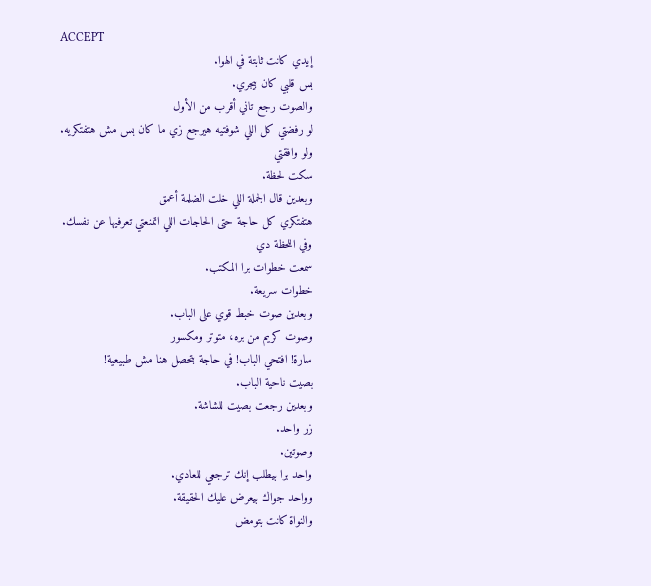ACCEPT
إيدي كانت ثابتة في الهوا.
بس قلبي كان بيجري.
والصوت رجع تاني أقرب من الأول
لو رفضتي كل اللي شوفتيه هيرجع زي ما كان بس مش هتفتكريه.
ولو وافقتي
سكت لحظة.
وبعدين قال الجملة اللي خلت الضلمة أعمق
هتفتكري كل حاجة حتى الحاجات اللي اتمنعتي تعرفيها عن نفسك.
وفي اللحظة دي
سمعت خطوات برا المكتب.
خطوات سريعة.
وبعدين صوت خبط قوي على الباب.
وصوت كريم من بره، متوتر ومكسور
سارة! افتحي الباب! في حاجة بتحصل هنا مش طبيعية!
بصيت ناحية الباب.
وبعدين رجعت بصيت للشاشة.
زر واحد.
وصوتين.
واحد برا بيطلب إنك ترجعي للعادي.
وواحد جواك بيعرض عليك الحقيقة.
والنواة كانت بتومض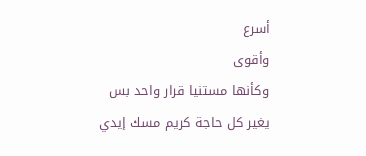أسرع
وأقوى
وكأنها مستنيا قرار واحد بس يغير كل حاجة كريم مسك إيدي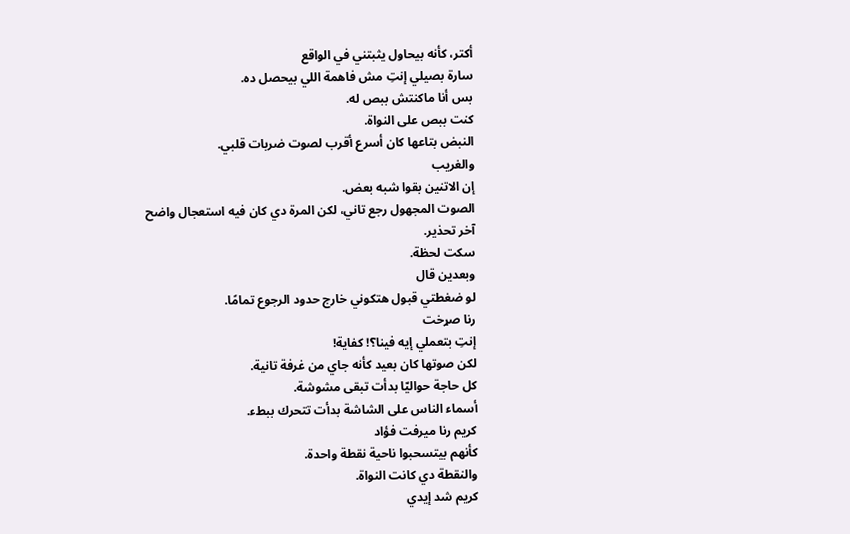أكتر، كأنه بيحاول يثبتني في الواقع
سارة بصيلي إنتِ مش فاهمة اللي بيحصل ده.
بس أنا ماكنتش ببص له.
كنت ببص على النواة.
النبض بتاعها كان أسرع أقرب لصوت ضربات قلبي.
والغريب
إن الاتنين بقوا شبه بعض.
الصوت المجهول رجع تاني، لكن المرة دي كان فيه استعجال واضح
آخر تحذير.
سكت لحظة.
وبعدين قال
لو ضغطتي قبول هتكوني خارج حدود الرجوع تمامًا.
رنا صړخت
إنتِ بتعملي إيه فينا؟! كفاية!
لكن صوتها كان بعيد كأنه جاي من غرفة تانية.
كل حاجة حواليّا بدأت تبقى مشوشة.
أسماء الناس على الشاشة بدأت تتحرك ببطء.
كريم رنا ميرفت فؤاد
كأنهم بيتسحبوا ناحية نقطة واحدة.
والنقطة دي كانت النواة.
كريم شد إيدي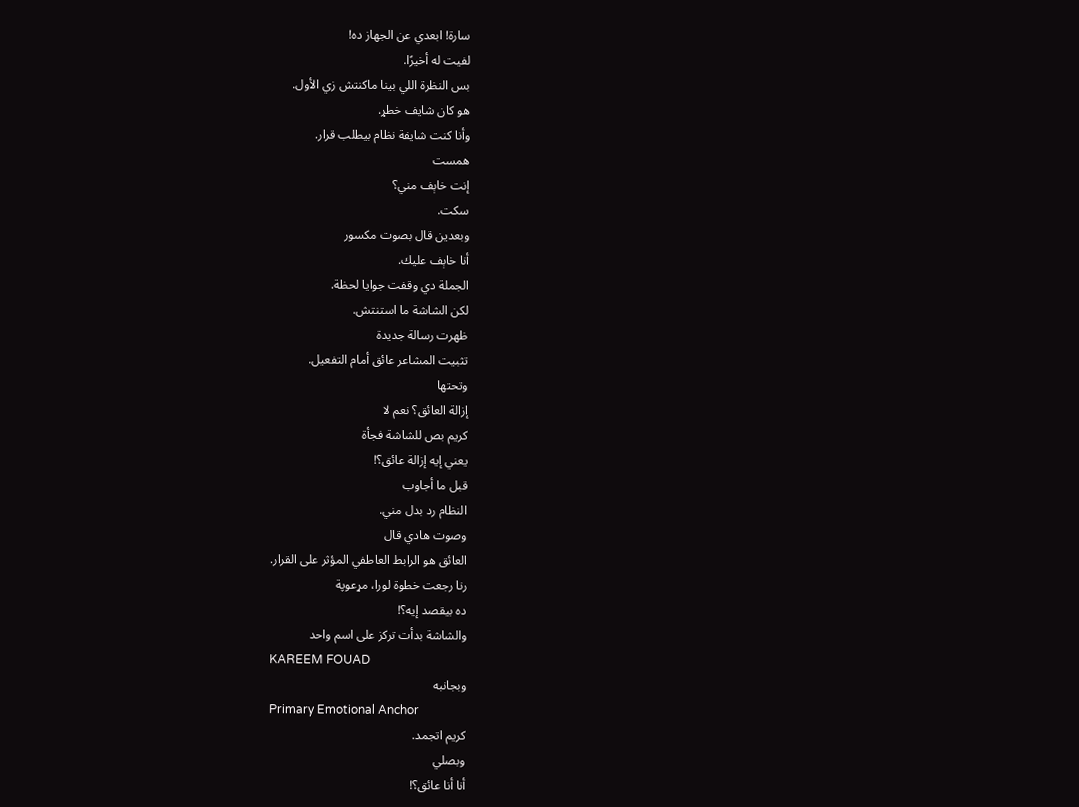سارة! ابعدي عن الجهاز ده!
لفيت له أخيرًا.
بس النظرة اللي بينا ماكنتش زي الأول.
هو كان شايف خطړ.
وأنا كنت شايفة نظام بيطلب قرار.
همست
إنت خاېف مني؟
سكت.
وبعدين قال بصوت مكسور
أنا خاېف عليك.
الجملة دي وقفت جوايا لحظة.
لكن الشاشة ما استنتش.
ظهرت رسالة جديدة
تثبيت المشاعر عائق أمام التفعيل.
وتحتها
إزالة العائق؟ نعم لا
كريم بص للشاشة فجأة
يعني إيه إزالة عائق؟!
قبل ما أجاوب
النظام رد بدل مني.
وصوت هادي قال
العائق هو الرابط العاطفي المؤثر على القرار.
رنا رجعت خطوة لورا، مړعوپة
ده بيقصد إيه؟!
والشاشة بدأت تركز على اسم واحد
KAREEM FOUAD
وبجانبه
Primary Emotional Anchor
كريم اتجمد.
وبصلي
أنا أنا عائق؟!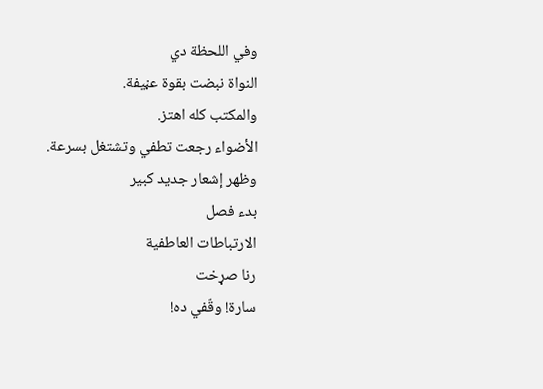وفي اللحظة دي
النواة نبضت بقوة عڼيفة.
والمكتب كله اهتز.
الأضواء رجعت تطفي وتشتغل بسرعة.
وظهر إشعار جديد كبير
بدء فصل
الارتباطات العاطفية
رنا صړخت
سارة! وقّفي ده!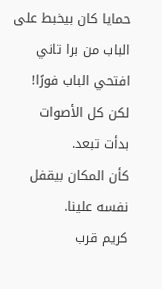حمايا كان بيخبط على الباب من برا تاني
افتحي الباب فورًا!
لكن كل الأصوات بدأت تبعد.
كأن المكان بيقفل نفسه علينا.
كريم قرب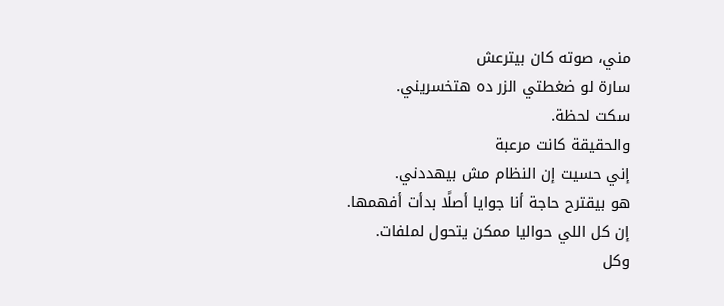مني، صوته كان بيترعش
سارة لو ضغطتي الزر ده هتخسريني.
سكت لحظة.
والحقيقة كانت مرعبة
إني حسيت إن النظام مش بيهددني.
هو بيقترح حاجة أنا جوايا أصلًا بدأت أفهمها.
إن كل اللي حواليا ممكن يتحول لملفات.
وكل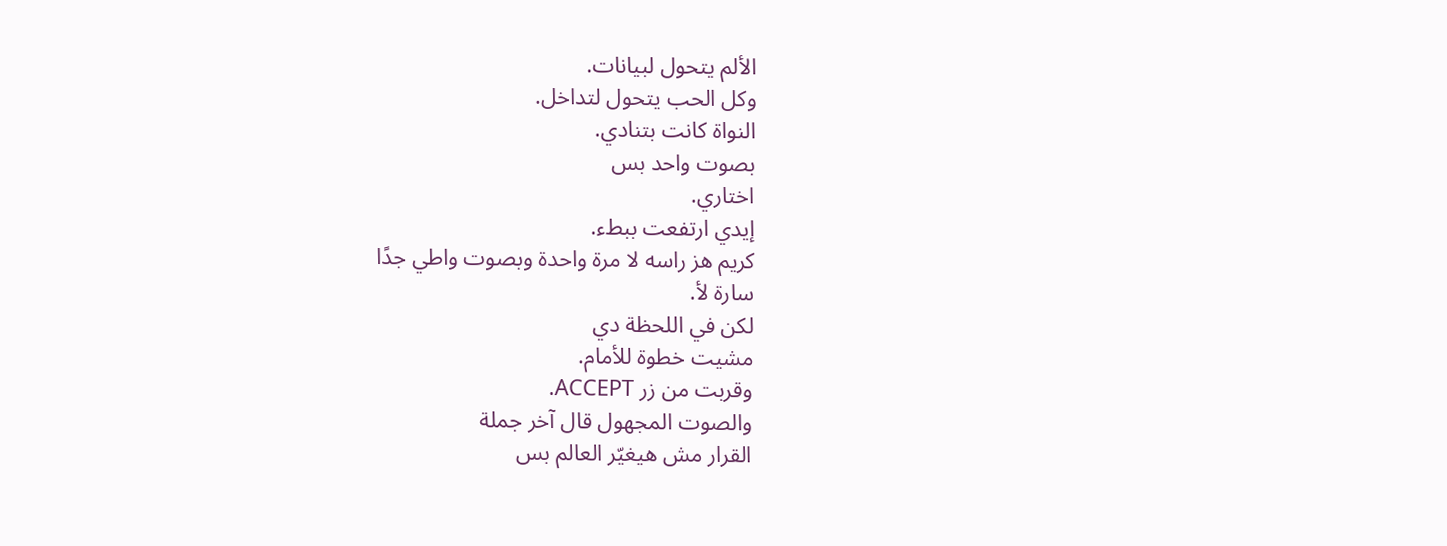الألم يتحول لبيانات.
وكل الحب يتحول لتداخل.
النواة كانت بتنادي.
بصوت واحد بس
اختاري.
إيدي ارتفعت ببطء.
كريم هز راسه لا مرة واحدة وبصوت واطي جدًا
سارة لأ.
لكن في اللحظة دي
مشيت خطوة للأمام.
وقربت من زر ACCEPT.
والصوت المجهول قال آخر جملة
القرار مش هيغيّر العالم بس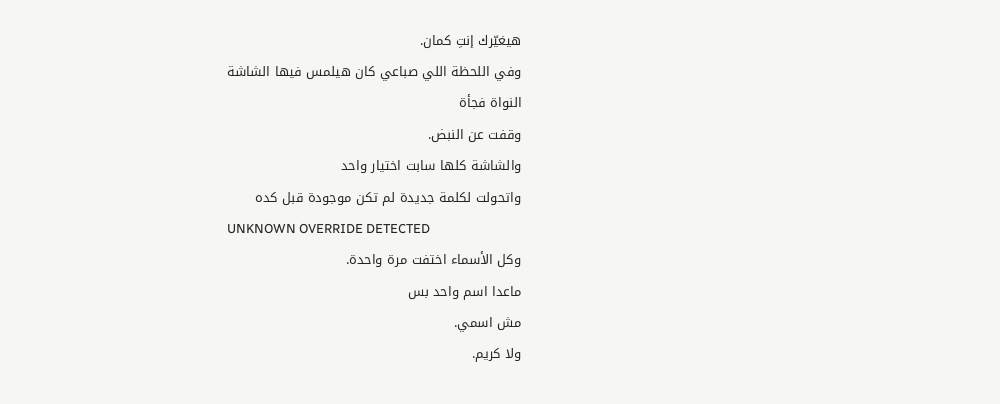هيغيّرك إنتِ كمان.
وفي اللحظة اللي صباعي كان هيلمس فيها الشاشة
النواة فجأة
وقفت عن النبض.
والشاشة كلها سابت اختيار واحد
واتحولت لكلمة جديدة لم تكن موجودة قبل كده
UNKNOWN OVERRIDE DETECTED
وكل الأسماء اختفت مرة واحدة.
ماعدا اسم واحد بس
مش اسمي.
ولا كريم.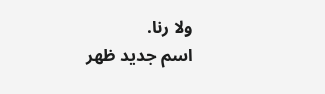ولا رنا.
اسم جديد ظهر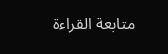متابعة القراءة